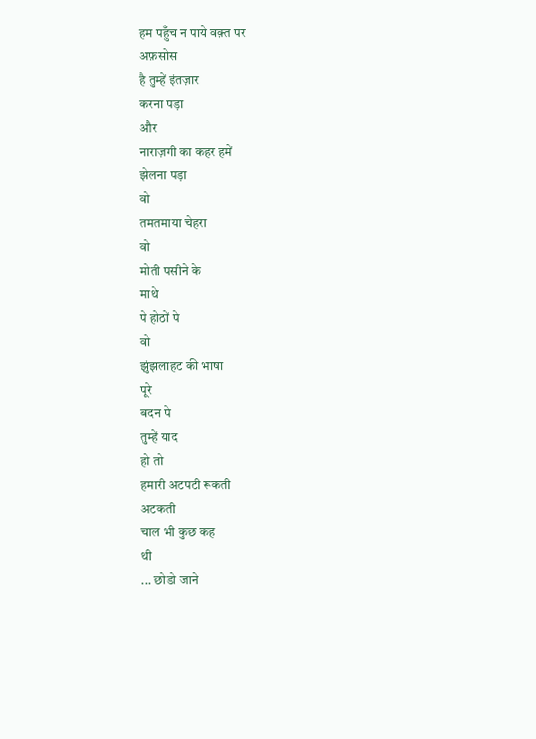हम पहुँच न पाये वक़्त पर
अफ़सोस
है तुम्हें इंतज़ार
करना पड़ा
और
नाराज़गी का कहर हमें
झेलना पड़ा
वो
तमतमाया चेहरा
वो
मोती पसीने के
माथे
पे होठों पे
वो
झुंझलाहट की भाषा
पूरे
बदन पे
तुम्हें याद
हो तो
हमारी अटपटी रूकती
अटकती
चाल भी कुछ कह
थी
... छोडो जाने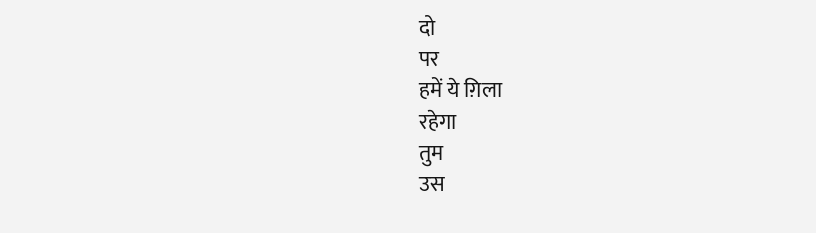दो
पर
हमें ये ग़िला
रहेगा
तुम
उस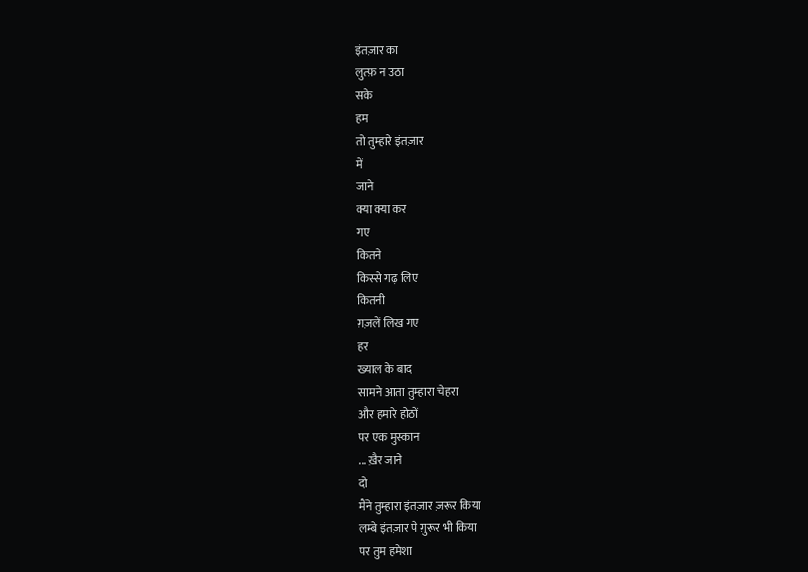इंतज़ार का
लुत्फ़ न उठा
सके
हम
तो तुम्हारे इंतज़ार
में
जाने
क्या क्या कर
गए
कितने
किस्से गढ़ लिए
कितनी
ग़ज़लें लिख गए
हर
ख्याल के बाद
सामने आता तुम्हारा चेहरा
और हमारे होठों
पर एक मुस्कान
... ख़ैर जाने
दो
मैंने तुम्हारा इंतज़ार ज़रूर किया
लम्बे इंतज़ार पे ग़ुरूर भी किया
पर तुम हमेशा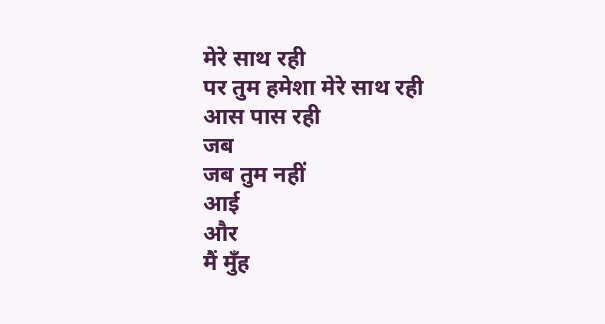मेरे साथ रही
पर तुम हमेशा मेरे साथ रही
आस पास रही
जब
जब तुम नहीं
आई
और
मैं मुँह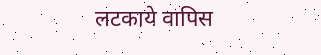लटकाये वापिस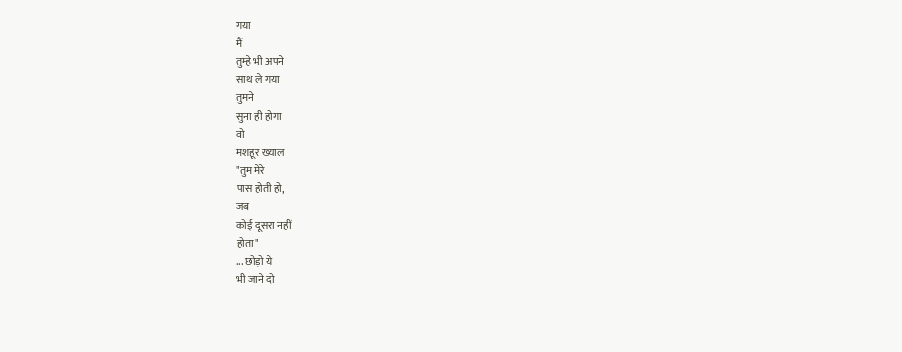गया
मैं
तुम्हे भी अपने
साथ ले गया
तुमने
सुना ही होगा
वो
मशहूर ख्याल
"तुम मेरे
पास होती हो,
जब
कोई दूसरा नहीं
होता"
... छोड़ो ये
भी जाने दो